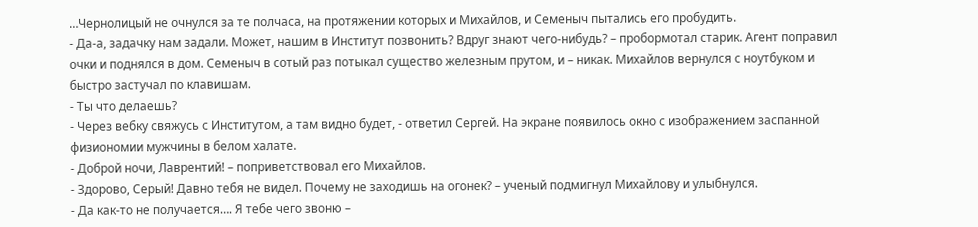…Чернолицый не очнулся за те полчаса, на протяжении которых и Михайлов, и Семеныч пытались его пробудить.
- Да-а, задачку нам задали. Может, нашим в Институт позвонить? Вдруг знают чего-нибудь? – пробормотал старик. Агент поправил очки и поднялся в дом. Семеныч в сотый раз потыкал существо железным прутом, и – никак. Михайлов вернулся с ноутбуком и быстро застучал по клавишам.
- Ты что делаешь?
- Через вебку свяжусь с Институтом, а там видно будет, - ответил Сергей. На экране появилось окно с изображением заспанной физиономии мужчины в белом халате.
- Доброй ночи, Лаврентий! – поприветствовал его Михайлов.
- Здорово, Серый! Давно тебя не видел. Почему не заходишь на огонек? – ученый подмигнул Михайлову и улыбнулся.
- Да как-то не получается…. Я тебе чего звоню –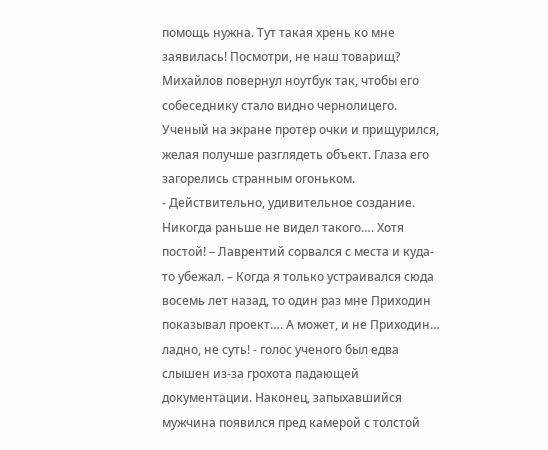помощь нужна. Тут такая хрень ко мне заявилась! Посмотри, не наш товарищ?
Михайлов повернул ноутбук так, чтобы его собеседнику стало видно чернолицего. Ученый на экране протер очки и прищурился, желая получше разглядеть объект. Глаза его загорелись странным огоньком.
- Действительно, удивительное создание. Никогда раньше не видел такого…. Хотя постой! – Лаврентий сорвался с места и куда-то убежал. – Когда я только устраивался сюда восемь лет назад, то один раз мне Приходин показывал проект…. А может, и не Приходин… ладно, не суть! - голос ученого был едва слышен из-за грохота падающей документации. Наконец, запыхавшийся мужчина появился пред камерой с толстой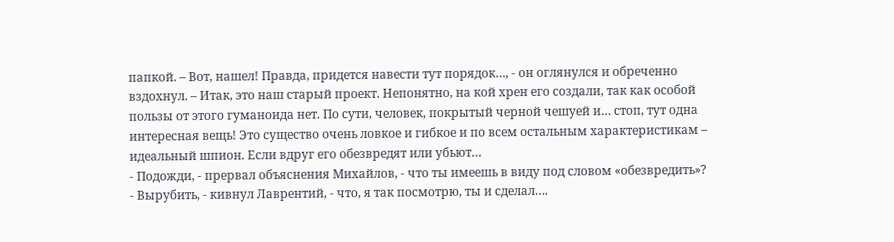папкой. – Вот, нашел! Правда, придется навести тут порядок…, - он оглянулся и обреченно вздохнул. – Итак, это наш старый проект. Непонятно, на кой хрен его создали, так как особой пользы от этого гуманоида нет. По сути, человек, покрытый черной чешуей и… стоп, тут одна интересная вещь! Это существо очень ловкое и гибкое и по всем остальным характеристикам – идеальный шпион. Если вдруг его обезвредят или убьют…
- Подожди, - прервал объяснения Михайлов, - что ты имеешь в виду под словом «обезвредить»?
- Вырубить, - кивнул Лаврентий, - что, я так посмотрю, ты и сделал….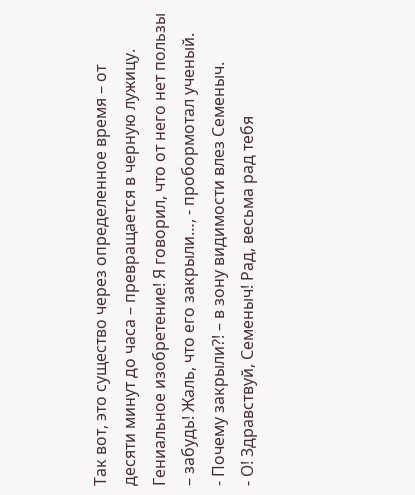Так вот, это существо через определенное время – от десяти минут до часа – превращается в черную лужицу. Гениальное изобретение! Я говорил, что от него нет пользы – забудь! Жаль, что его закрыли…, - пробормотал ученый.
- Почему закрыли?! – в зону видимости влез Семеныч.
- О! Здравствуй, Семеныч! Рад, весьма рад тебя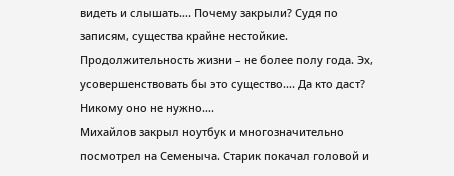видеть и слышать…. Почему закрыли? Судя по записям, существа крайне нестойкие. Продолжительность жизни – не более полу года. Эх, усовершенствовать бы это существо…. Да кто даст? Никому оно не нужно….
Михайлов закрыл ноутбук и многозначительно посмотрел на Семеныча. Старик покачал головой и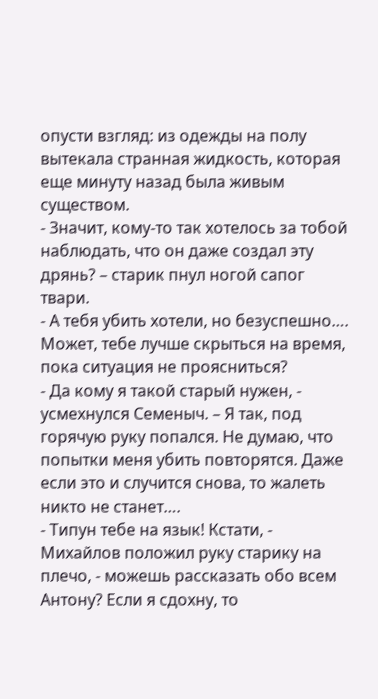опусти взгляд: из одежды на полу вытекала странная жидкость, которая еще минуту назад была живым существом.
- Значит, кому-то так хотелось за тобой наблюдать, что он даже создал эту дрянь? – старик пнул ногой сапог твари.
- А тебя убить хотели, но безуспешно…. Может, тебе лучше скрыться на время, пока ситуация не проясниться?
- Да кому я такой старый нужен, - усмехнулся Семеныч. – Я так, под горячую руку попался. Не думаю, что попытки меня убить повторятся. Даже если это и случится снова, то жалеть никто не станет….
- Типун тебе на язык! Кстати, - Михайлов положил руку старику на плечо, - можешь рассказать обо всем Антону? Если я сдохну, то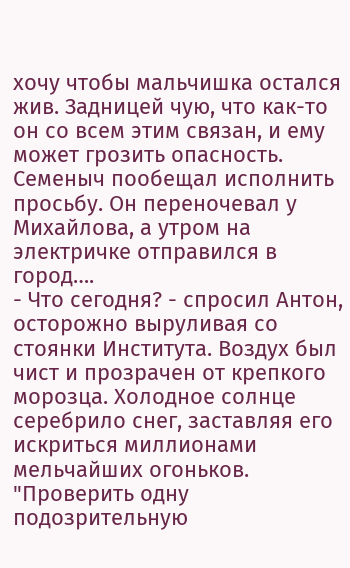хочу чтобы мальчишка остался жив. Задницей чую, что как-то он со всем этим связан, и ему может грозить опасность.
Семеныч пообещал исполнить просьбу. Он переночевал у Михайлова, а утром на электричке отправился в город….
- Что сегодня? - спросил Антон, осторожно выруливая со стоянки Института. Воздух был чист и прозрачен от крепкого морозца. Холодное солнце серебрило снег, заставляя его искриться миллионами мельчайших огоньков.
"Проверить одну подозрительную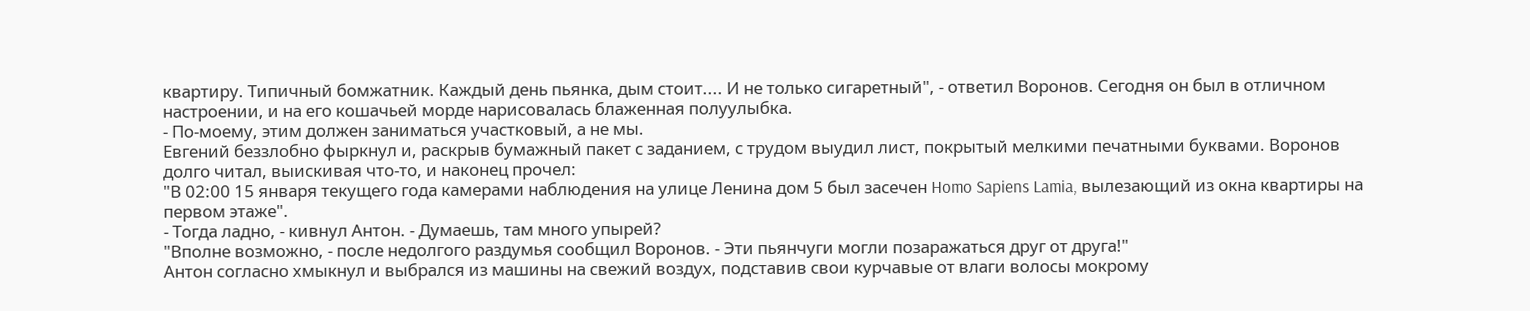квартиру. Типичный бомжатник. Каждый день пьянка, дым стоит.... И не только сигаретный", - ответил Воронов. Сегодня он был в отличном настроении, и на его кошачьей морде нарисовалась блаженная полуулыбка.
- По-моему, этим должен заниматься участковый, а не мы.
Евгений беззлобно фыркнул и, раскрыв бумажный пакет с заданием, с трудом выудил лист, покрытый мелкими печатными буквами. Воронов долго читал, выискивая что-то, и наконец прочел:
"В 02:00 15 января текущего года камерами наблюдения на улице Ленина дом 5 был засечен Homo Sapiens Lamia, вылезающий из окна квартиры на первом этаже".
- Тогда ладно, - кивнул Антон. - Думаешь, там много упырей?
"Вполне возможно, - после недолгого раздумья сообщил Воронов. - Эти пьянчуги могли позаражаться друг от друга!"
Антон согласно хмыкнул и выбрался из машины на свежий воздух, подставив свои курчавые от влаги волосы мокрому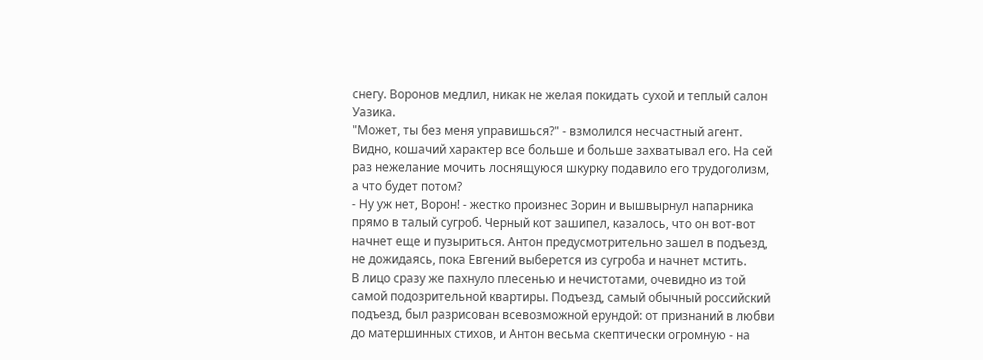снегу. Воронов медлил, никак не желая покидать сухой и теплый салон Уазика.
"Может, ты без меня управишься?" - взмолился несчастный агент. Видно, кошачий характер все больше и больше захватывал его. На сей раз нежелание мочить лоснящуюся шкурку подавило его трудоголизм, а что будет потом?
- Ну уж нет, Ворон! - жестко произнес Зорин и вышвырнул напарника прямо в талый сугроб. Черный кот зашипел, казалось, что он вот-вот начнет еще и пузыриться. Антон предусмотрительно зашел в подъезд, не дожидаясь, пока Евгений выберется из сугроба и начнет мстить.
В лицо сразу же пахнуло плесенью и нечистотами, очевидно из той самой подозрительной квартиры. Подъезд, самый обычный российский подъезд, был разрисован всевозможной ерундой: от признаний в любви до матершинных стихов, и Антон весьма скептически огромную - на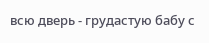всю дверь - грудастую бабу с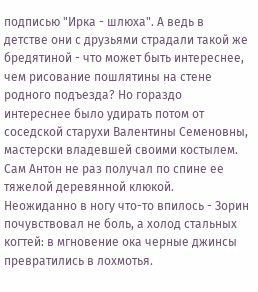подписью "Ирка - шлюха". А ведь в детстве они с друзьями страдали такой же бредятиной - что может быть интереснее, чем рисование пошлятины на стене родного подъезда? Но гораздо интереснее было удирать потом от соседской старухи Валентины Семеновны, мастерски владевшей своими костылем. Сам Антон не раз получал по спине ее тяжелой деревянной клюкой.
Неожиданно в ногу что-то впилось - Зорин почувствовал не боль, а холод стальных когтей: в мгновение ока черные джинсы превратились в лохмотья.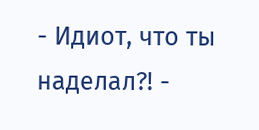- Идиот, что ты наделал?! -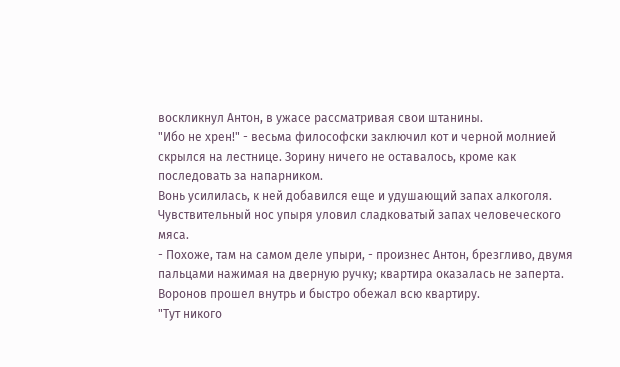воскликнул Антон, в ужасе рассматривая свои штанины.
"Ибо не хрен!" - весьма философски заключил кот и черной молнией скрылся на лестнице. Зорину ничего не оставалось, кроме как последовать за напарником.
Вонь усилилась, к ней добавился еще и удушающий запах алкоголя. Чувствительный нос упыря уловил сладковатый запах человеческого мяса.
- Похоже, там на самом деле упыри, - произнес Антон, брезгливо, двумя пальцами нажимая на дверную ручку; квартира оказалась не заперта.
Воронов прошел внутрь и быстро обежал всю квартиру.
"Тут никого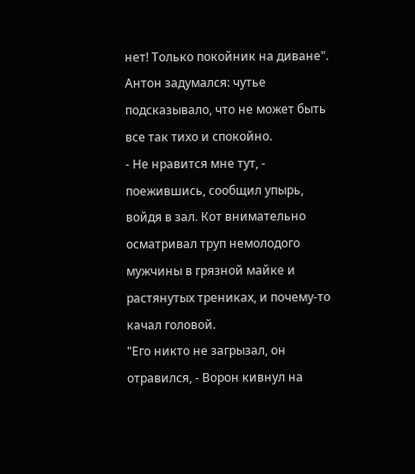нет! Только покойник на диване".
Антон задумался: чутье подсказывало, что не может быть все так тихо и спокойно.
- Не нравится мне тут, - поежившись, сообщил упырь, войдя в зал. Кот внимательно осматривал труп немолодого мужчины в грязной майке и растянутых трениках, и почему-то качал головой.
"Его никто не загрызал, он отравился, - Ворон кивнул на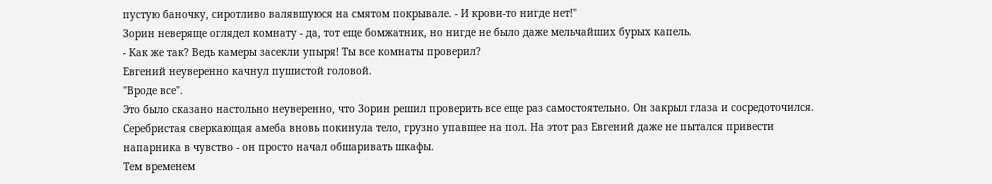пустую баночку, сиротливо валявшуюся на смятом покрывале. - И крови-то нигде нет!"
Зорин неверяще оглядел комнату - да, тот еще бомжатник, но нигде не было даже мельчайших бурых капель.
- Как же так? Ведь камеры засекли упыря! Ты все комнаты проверил?
Евгений неуверенно качнул пушистой головой.
"Вроде все".
Это было сказано настольно неуверенно, что Зорин решил проверить все еще раз самостоятельно. Он закрыл глаза и сосредоточился. Серебристая сверкающая амеба вновь покинула тело, грузно упавшее на пол. На этот раз Евгений даже не пытался привести напарника в чувство - он просто начал обшаривать шкафы.
Тем временем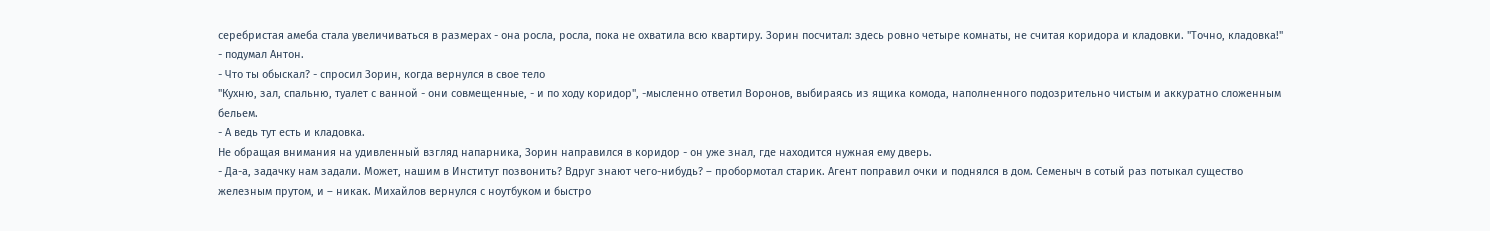серебристая амеба стала увеличиваться в размерах - она росла, росла, пока не охватила всю квартиру. Зорин посчитал: здесь ровно четыре комнаты, не считая коридора и кладовки. "Точно, кладовка!" - подумал Антон.
- Что ты обыскал? - спросил Зорин, когда вернулся в свое тело
"Кухню, зал, спальню, туалет с ванной - они совмещенные, - и по ходу коридор", -мысленно ответил Воронов, выбираясь из ящика комода, наполненного подозрительно чистым и аккуратно сложенным бельем.
- А ведь тут есть и кладовка.
Не обращая внимания на удивленный взгляд напарника, Зорин направился в коридор - он уже знал, где находится нужная ему дверь.
- Да-а, задачку нам задали. Может, нашим в Институт позвонить? Вдруг знают чего-нибудь? – пробормотал старик. Агент поправил очки и поднялся в дом. Семеныч в сотый раз потыкал существо железным прутом, и – никак. Михайлов вернулся с ноутбуком и быстро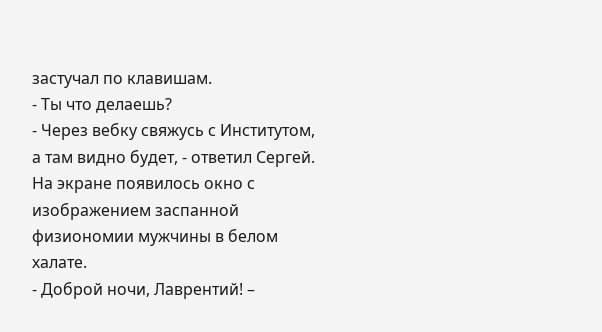застучал по клавишам.
- Ты что делаешь?
- Через вебку свяжусь с Институтом, а там видно будет, - ответил Сергей. На экране появилось окно с изображением заспанной физиономии мужчины в белом халате.
- Доброй ночи, Лаврентий! –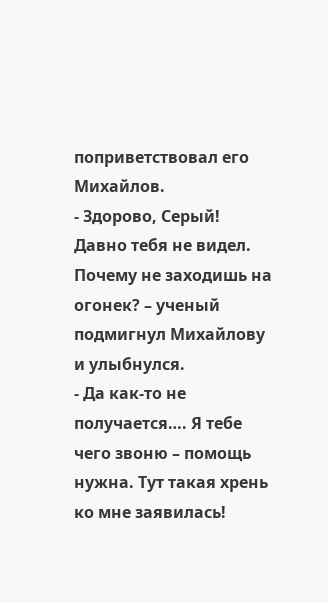поприветствовал его Михайлов.
- Здорово, Серый! Давно тебя не видел. Почему не заходишь на огонек? – ученый подмигнул Михайлову и улыбнулся.
- Да как-то не получается…. Я тебе чего звоню – помощь нужна. Тут такая хрень ко мне заявилась!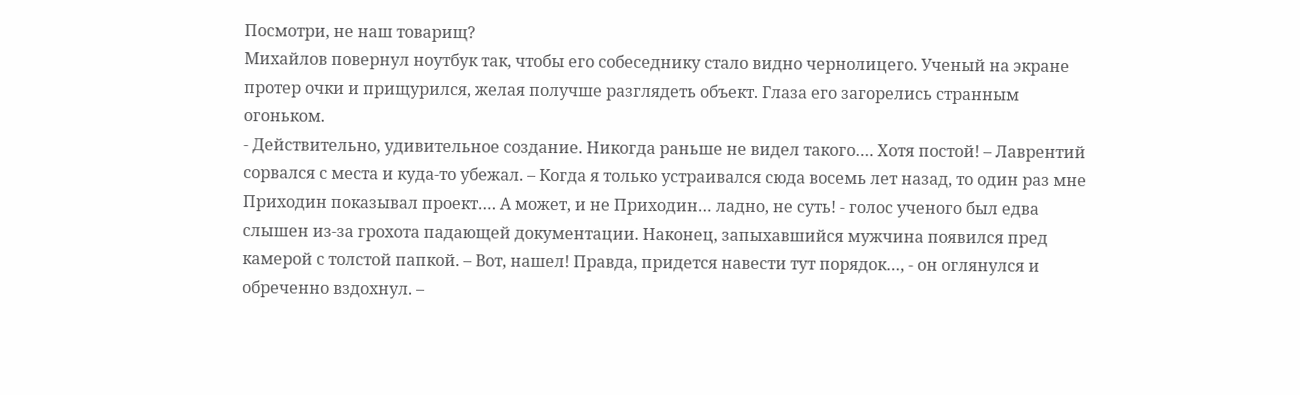Посмотри, не наш товарищ?
Михайлов повернул ноутбук так, чтобы его собеседнику стало видно чернолицего. Ученый на экране протер очки и прищурился, желая получше разглядеть объект. Глаза его загорелись странным огоньком.
- Действительно, удивительное создание. Никогда раньше не видел такого…. Хотя постой! – Лаврентий сорвался с места и куда-то убежал. – Когда я только устраивался сюда восемь лет назад, то один раз мне Приходин показывал проект…. А может, и не Приходин… ладно, не суть! - голос ученого был едва слышен из-за грохота падающей документации. Наконец, запыхавшийся мужчина появился пред камерой с толстой папкой. – Вот, нашел! Правда, придется навести тут порядок…, - он оглянулся и обреченно вздохнул. –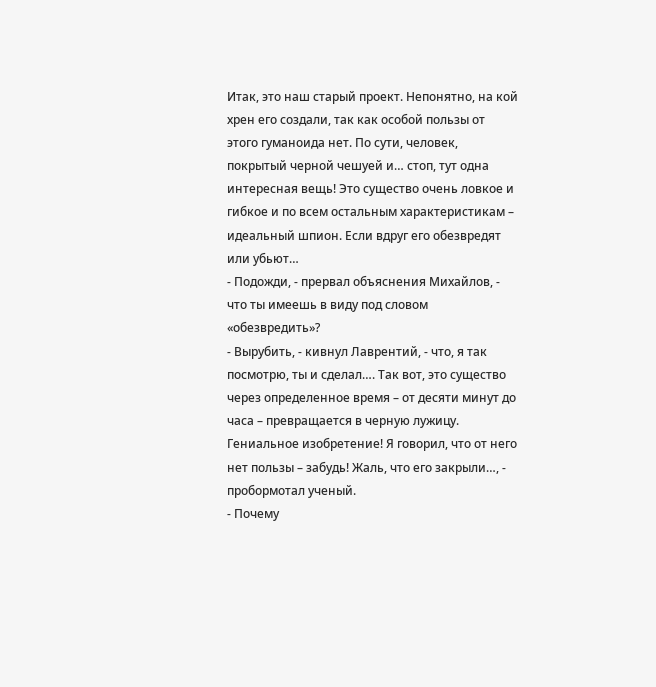Итак, это наш старый проект. Непонятно, на кой хрен его создали, так как особой пользы от этого гуманоида нет. По сути, человек, покрытый черной чешуей и… стоп, тут одна интересная вещь! Это существо очень ловкое и гибкое и по всем остальным характеристикам – идеальный шпион. Если вдруг его обезвредят или убьют…
- Подожди, - прервал объяснения Михайлов, - что ты имеешь в виду под словом «обезвредить»?
- Вырубить, - кивнул Лаврентий, - что, я так посмотрю, ты и сделал…. Так вот, это существо через определенное время – от десяти минут до часа – превращается в черную лужицу. Гениальное изобретение! Я говорил, что от него нет пользы – забудь! Жаль, что его закрыли…, - пробормотал ученый.
- Почему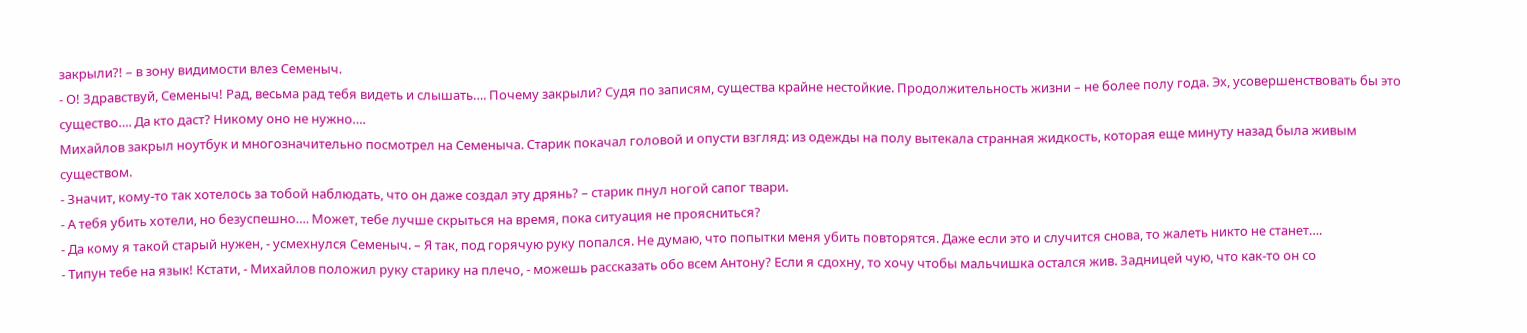закрыли?! – в зону видимости влез Семеныч.
- О! Здравствуй, Семеныч! Рад, весьма рад тебя видеть и слышать…. Почему закрыли? Судя по записям, существа крайне нестойкие. Продолжительность жизни – не более полу года. Эх, усовершенствовать бы это существо…. Да кто даст? Никому оно не нужно….
Михайлов закрыл ноутбук и многозначительно посмотрел на Семеныча. Старик покачал головой и опусти взгляд: из одежды на полу вытекала странная жидкость, которая еще минуту назад была живым существом.
- Значит, кому-то так хотелось за тобой наблюдать, что он даже создал эту дрянь? – старик пнул ногой сапог твари.
- А тебя убить хотели, но безуспешно…. Может, тебе лучше скрыться на время, пока ситуация не проясниться?
- Да кому я такой старый нужен, - усмехнулся Семеныч. – Я так, под горячую руку попался. Не думаю, что попытки меня убить повторятся. Даже если это и случится снова, то жалеть никто не станет….
- Типун тебе на язык! Кстати, - Михайлов положил руку старику на плечо, - можешь рассказать обо всем Антону? Если я сдохну, то хочу чтобы мальчишка остался жив. Задницей чую, что как-то он со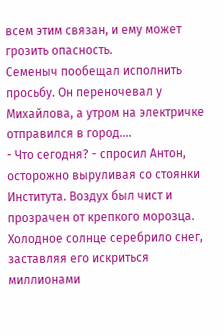всем этим связан, и ему может грозить опасность.
Семеныч пообещал исполнить просьбу. Он переночевал у Михайлова, а утром на электричке отправился в город….
- Что сегодня? - спросил Антон, осторожно выруливая со стоянки Института. Воздух был чист и прозрачен от крепкого морозца. Холодное солнце серебрило снег, заставляя его искриться миллионами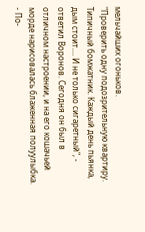мельчайших огоньков.
"Проверить одну подозрительную квартиру. Типичный бомжатник. Каждый день пьянка, дым стоит.... И не только сигаретный", - ответил Воронов. Сегодня он был в отличном настроении, и на его кошачьей морде нарисовалась блаженная полуулыбка.
- По-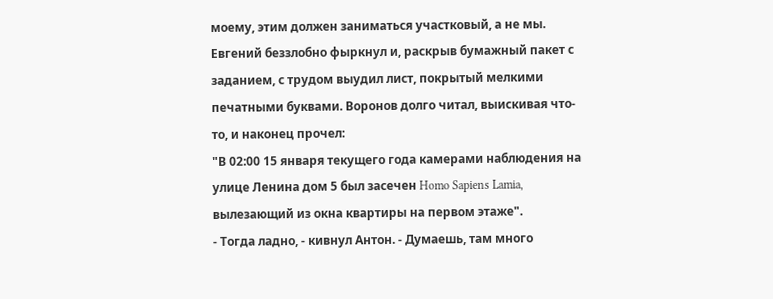моему, этим должен заниматься участковый, а не мы.
Евгений беззлобно фыркнул и, раскрыв бумажный пакет с заданием, с трудом выудил лист, покрытый мелкими печатными буквами. Воронов долго читал, выискивая что-то, и наконец прочел:
"В 02:00 15 января текущего года камерами наблюдения на улице Ленина дом 5 был засечен Homo Sapiens Lamia, вылезающий из окна квартиры на первом этаже".
- Тогда ладно, - кивнул Антон. - Думаешь, там много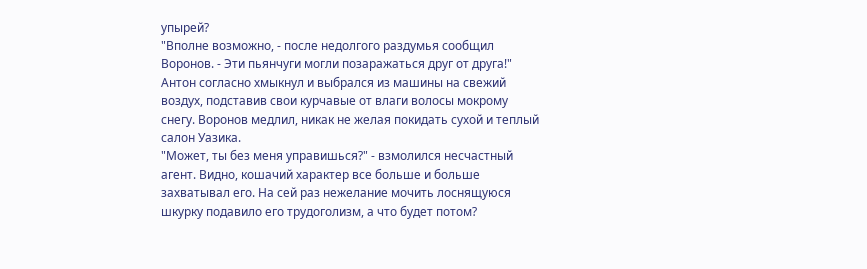упырей?
"Вполне возможно, - после недолгого раздумья сообщил Воронов. - Эти пьянчуги могли позаражаться друг от друга!"
Антон согласно хмыкнул и выбрался из машины на свежий воздух, подставив свои курчавые от влаги волосы мокрому снегу. Воронов медлил, никак не желая покидать сухой и теплый салон Уазика.
"Может, ты без меня управишься?" - взмолился несчастный агент. Видно, кошачий характер все больше и больше захватывал его. На сей раз нежелание мочить лоснящуюся шкурку подавило его трудоголизм, а что будет потом?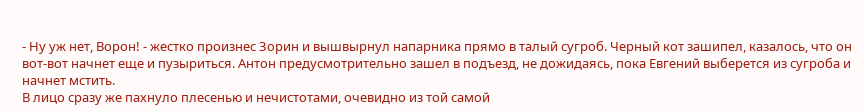- Ну уж нет, Ворон! - жестко произнес Зорин и вышвырнул напарника прямо в талый сугроб. Черный кот зашипел, казалось, что он вот-вот начнет еще и пузыриться. Антон предусмотрительно зашел в подъезд, не дожидаясь, пока Евгений выберется из сугроба и начнет мстить.
В лицо сразу же пахнуло плесенью и нечистотами, очевидно из той самой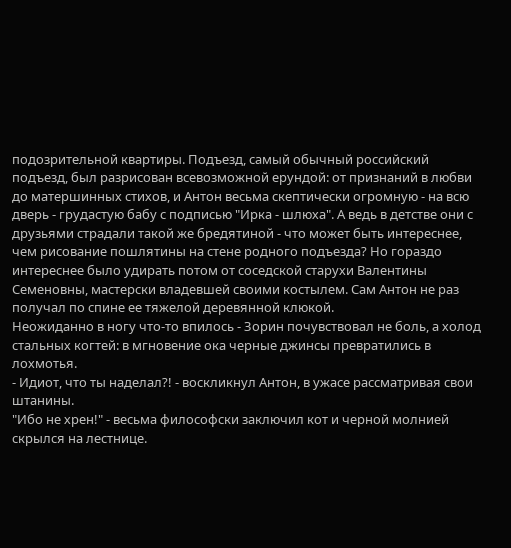подозрительной квартиры. Подъезд, самый обычный российский подъезд, был разрисован всевозможной ерундой: от признаний в любви до матершинных стихов, и Антон весьма скептически огромную - на всю дверь - грудастую бабу с подписью "Ирка - шлюха". А ведь в детстве они с друзьями страдали такой же бредятиной - что может быть интереснее, чем рисование пошлятины на стене родного подъезда? Но гораздо интереснее было удирать потом от соседской старухи Валентины Семеновны, мастерски владевшей своими костылем. Сам Антон не раз получал по спине ее тяжелой деревянной клюкой.
Неожиданно в ногу что-то впилось - Зорин почувствовал не боль, а холод стальных когтей: в мгновение ока черные джинсы превратились в лохмотья.
- Идиот, что ты наделал?! - воскликнул Антон, в ужасе рассматривая свои штанины.
"Ибо не хрен!" - весьма философски заключил кот и черной молнией скрылся на лестнице.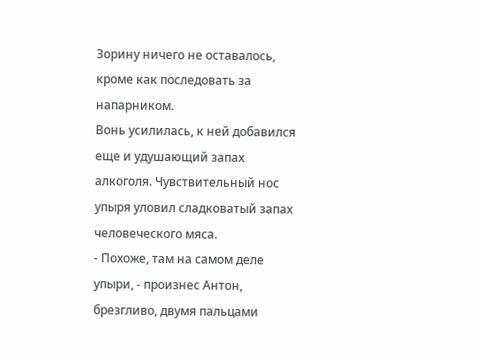Зорину ничего не оставалось, кроме как последовать за напарником.
Вонь усилилась, к ней добавился еще и удушающий запах алкоголя. Чувствительный нос упыря уловил сладковатый запах человеческого мяса.
- Похоже, там на самом деле упыри, - произнес Антон, брезгливо, двумя пальцами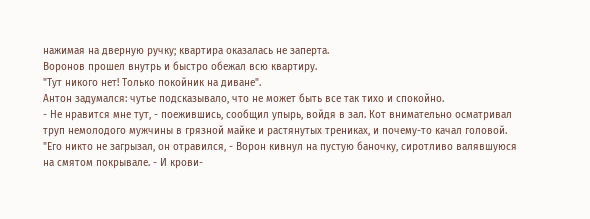нажимая на дверную ручку; квартира оказалась не заперта.
Воронов прошел внутрь и быстро обежал всю квартиру.
"Тут никого нет! Только покойник на диване".
Антон задумался: чутье подсказывало, что не может быть все так тихо и спокойно.
- Не нравится мне тут, - поежившись, сообщил упырь, войдя в зал. Кот внимательно осматривал труп немолодого мужчины в грязной майке и растянутых трениках, и почему-то качал головой.
"Его никто не загрызал, он отравился, - Ворон кивнул на пустую баночку, сиротливо валявшуюся на смятом покрывале. - И крови-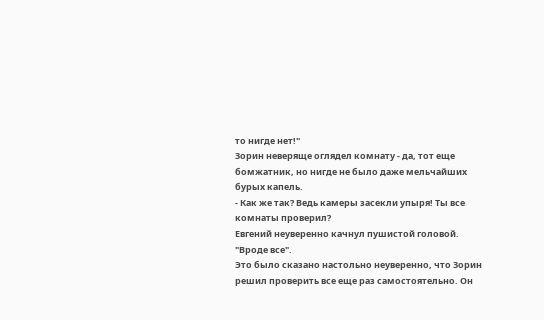то нигде нет!"
Зорин неверяще оглядел комнату - да, тот еще бомжатник, но нигде не было даже мельчайших бурых капель.
- Как же так? Ведь камеры засекли упыря! Ты все комнаты проверил?
Евгений неуверенно качнул пушистой головой.
"Вроде все".
Это было сказано настольно неуверенно, что Зорин решил проверить все еще раз самостоятельно. Он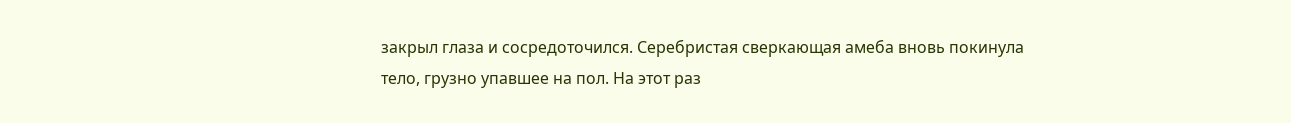закрыл глаза и сосредоточился. Серебристая сверкающая амеба вновь покинула тело, грузно упавшее на пол. На этот раз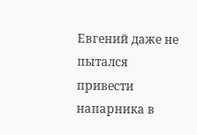Евгений даже не пытался привести напарника в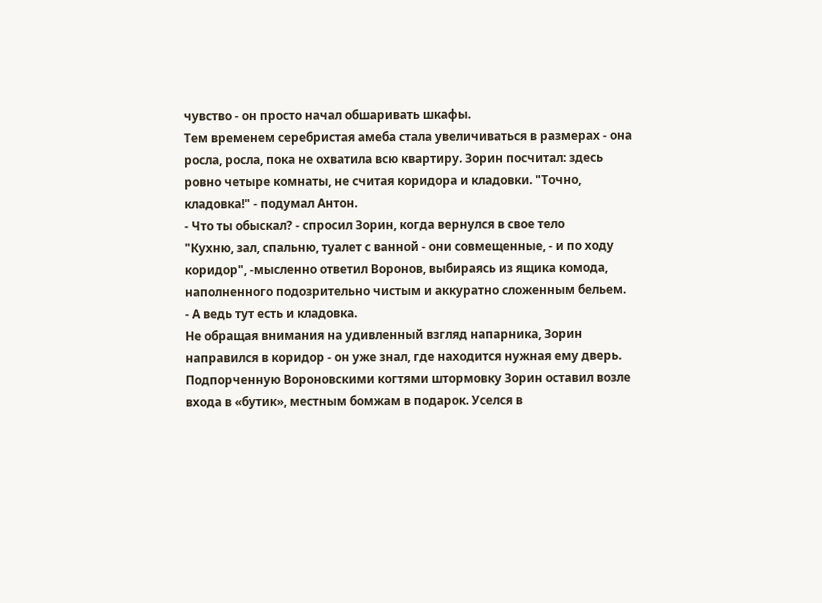чувство - он просто начал обшаривать шкафы.
Тем временем серебристая амеба стала увеличиваться в размерах - она росла, росла, пока не охватила всю квартиру. Зорин посчитал: здесь ровно четыре комнаты, не считая коридора и кладовки. "Точно, кладовка!" - подумал Антон.
- Что ты обыскал? - спросил Зорин, когда вернулся в свое тело
"Кухню, зал, спальню, туалет с ванной - они совмещенные, - и по ходу коридор", -мысленно ответил Воронов, выбираясь из ящика комода, наполненного подозрительно чистым и аккуратно сложенным бельем.
- А ведь тут есть и кладовка.
Не обращая внимания на удивленный взгляд напарника, Зорин направился в коридор - он уже знал, где находится нужная ему дверь.
Подпорченную Вороновскими когтями штормовку Зорин оставил возле входа в «бутик», местным бомжам в подарок. Уселся в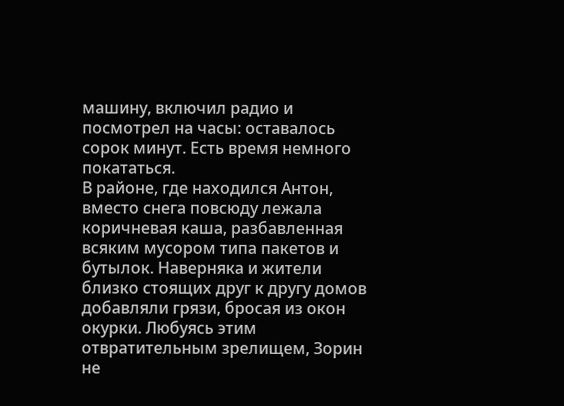машину, включил радио и посмотрел на часы: оставалось сорок минут. Есть время немного покататься.
В районе, где находился Антон, вместо снега повсюду лежала коричневая каша, разбавленная всяким мусором типа пакетов и бутылок. Наверняка и жители близко стоящих друг к другу домов добавляли грязи, бросая из окон окурки. Любуясь этим отвратительным зрелищем, Зорин не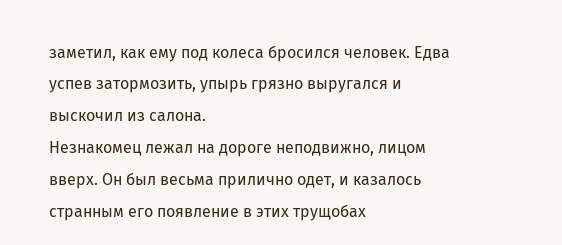заметил, как ему под колеса бросился человек. Едва успев затормозить, упырь грязно выругался и выскочил из салона.
Незнакомец лежал на дороге неподвижно, лицом вверх. Он был весьма прилично одет, и казалось странным его появление в этих трущобах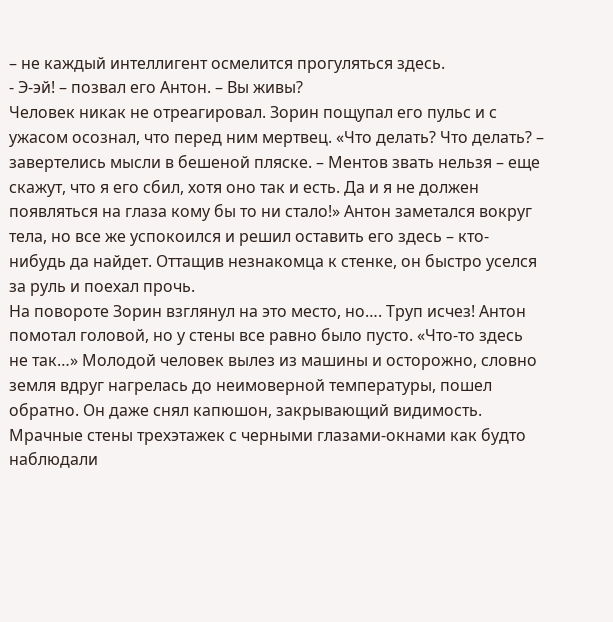– не каждый интеллигент осмелится прогуляться здесь.
- Э-эй! – позвал его Антон. – Вы живы?
Человек никак не отреагировал. Зорин пощупал его пульс и с ужасом осознал, что перед ним мертвец. «Что делать? Что делать? – завертелись мысли в бешеной пляске. – Ментов звать нельзя – еще скажут, что я его сбил, хотя оно так и есть. Да и я не должен появляться на глаза кому бы то ни стало!» Антон заметался вокруг тела, но все же успокоился и решил оставить его здесь – кто-нибудь да найдет. Оттащив незнакомца к стенке, он быстро уселся за руль и поехал прочь.
На повороте Зорин взглянул на это место, но…. Труп исчез! Антон помотал головой, но у стены все равно было пусто. «Что-то здесь не так…» Молодой человек вылез из машины и осторожно, словно земля вдруг нагрелась до неимоверной температуры, пошел обратно. Он даже снял капюшон, закрывающий видимость. Мрачные стены трехэтажек с черными глазами-окнами как будто наблюдали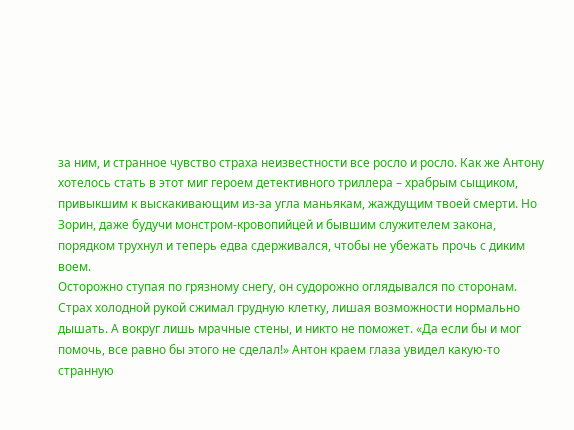за ним, и странное чувство страха неизвестности все росло и росло. Как же Антону хотелось стать в этот миг героем детективного триллера – храбрым сыщиком, привыкшим к выскакивающим из-за угла маньякам, жаждущим твоей смерти. Но Зорин, даже будучи монстром-кровопийцей и бывшим служителем закона, порядком трухнул и теперь едва сдерживался, чтобы не убежать прочь с диким воем.
Осторожно ступая по грязному снегу, он судорожно оглядывался по сторонам. Страх холодной рукой сжимал грудную клетку, лишая возможности нормально дышать. А вокруг лишь мрачные стены, и никто не поможет. «Да если бы и мог помочь, все равно бы этого не сделал!» Антон краем глаза увидел какую-то странную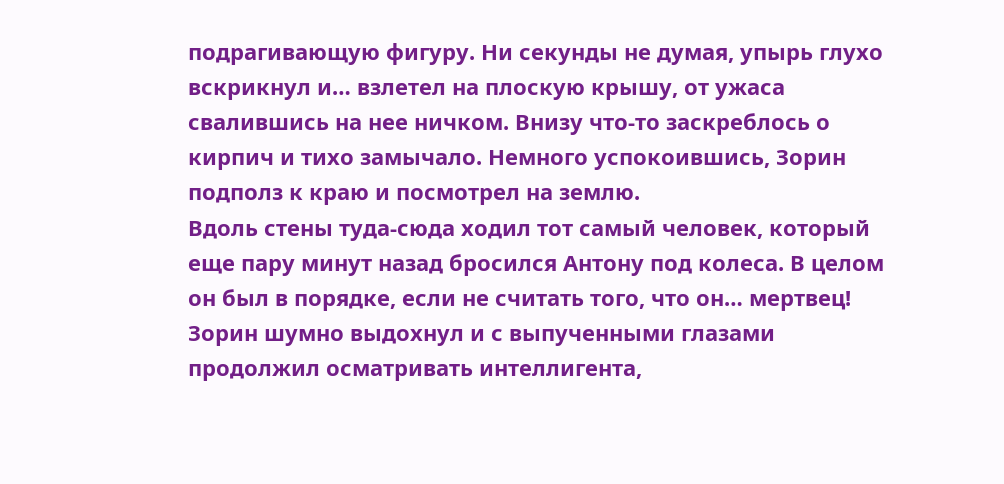подрагивающую фигуру. Ни секунды не думая, упырь глухо вскрикнул и… взлетел на плоскую крышу, от ужаса свалившись на нее ничком. Внизу что-то заскреблось о кирпич и тихо замычало. Немного успокоившись, Зорин подполз к краю и посмотрел на землю.
Вдоль стены туда-сюда ходил тот самый человек, который еще пару минут назад бросился Антону под колеса. В целом он был в порядке, если не считать того, что он… мертвец! Зорин шумно выдохнул и с выпученными глазами продолжил осматривать интеллигента,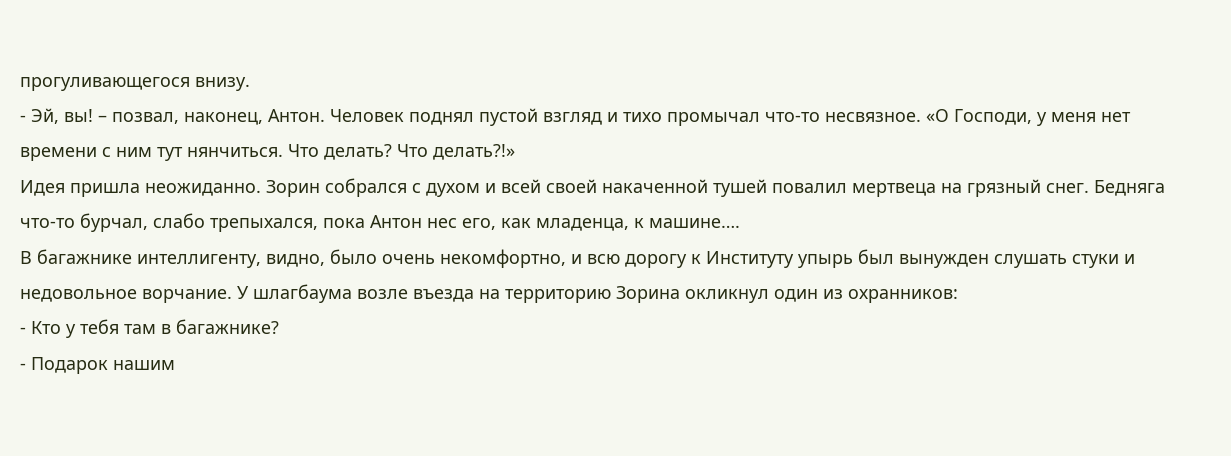прогуливающегося внизу.
- Эй, вы! – позвал, наконец, Антон. Человек поднял пустой взгляд и тихо промычал что-то несвязное. «О Господи, у меня нет времени с ним тут нянчиться. Что делать? Что делать?!»
Идея пришла неожиданно. Зорин собрался с духом и всей своей накаченной тушей повалил мертвеца на грязный снег. Бедняга что-то бурчал, слабо трепыхался, пока Антон нес его, как младенца, к машине….
В багажнике интеллигенту, видно, было очень некомфортно, и всю дорогу к Институту упырь был вынужден слушать стуки и недовольное ворчание. У шлагбаума возле въезда на территорию Зорина окликнул один из охранников:
- Кто у тебя там в багажнике?
- Подарок нашим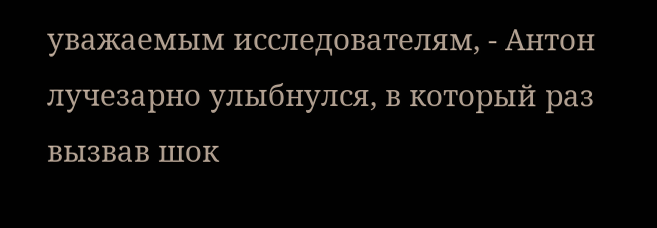уважаемым исследователям, - Антон лучезарно улыбнулся, в который раз вызвав шок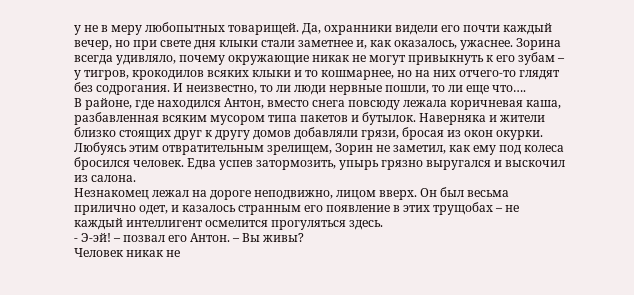у не в меру любопытных товарищей. Да, охранники видели его почти каждый вечер, но при свете дня клыки стали заметнее и, как оказалось, ужаснее. Зорина всегда удивляло, почему окружающие никак не могут привыкнуть к его зубам – у тигров, крокодилов всяких клыки и то кошмарнее, но на них отчего-то глядят без содрогания. И неизвестно, то ли люди нервные пошли, то ли еще что….
В районе, где находился Антон, вместо снега повсюду лежала коричневая каша, разбавленная всяким мусором типа пакетов и бутылок. Наверняка и жители близко стоящих друг к другу домов добавляли грязи, бросая из окон окурки. Любуясь этим отвратительным зрелищем, Зорин не заметил, как ему под колеса бросился человек. Едва успев затормозить, упырь грязно выругался и выскочил из салона.
Незнакомец лежал на дороге неподвижно, лицом вверх. Он был весьма прилично одет, и казалось странным его появление в этих трущобах – не каждый интеллигент осмелится прогуляться здесь.
- Э-эй! – позвал его Антон. – Вы живы?
Человек никак не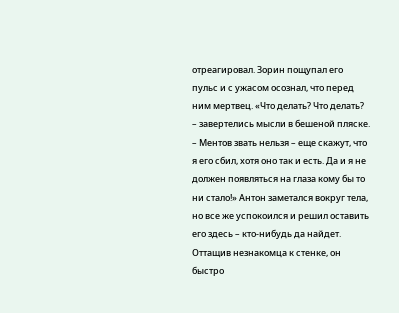отреагировал. Зорин пощупал его пульс и с ужасом осознал, что перед ним мертвец. «Что делать? Что делать? – завертелись мысли в бешеной пляске. – Ментов звать нельзя – еще скажут, что я его сбил, хотя оно так и есть. Да и я не должен появляться на глаза кому бы то ни стало!» Антон заметался вокруг тела, но все же успокоился и решил оставить его здесь – кто-нибудь да найдет. Оттащив незнакомца к стенке, он быстро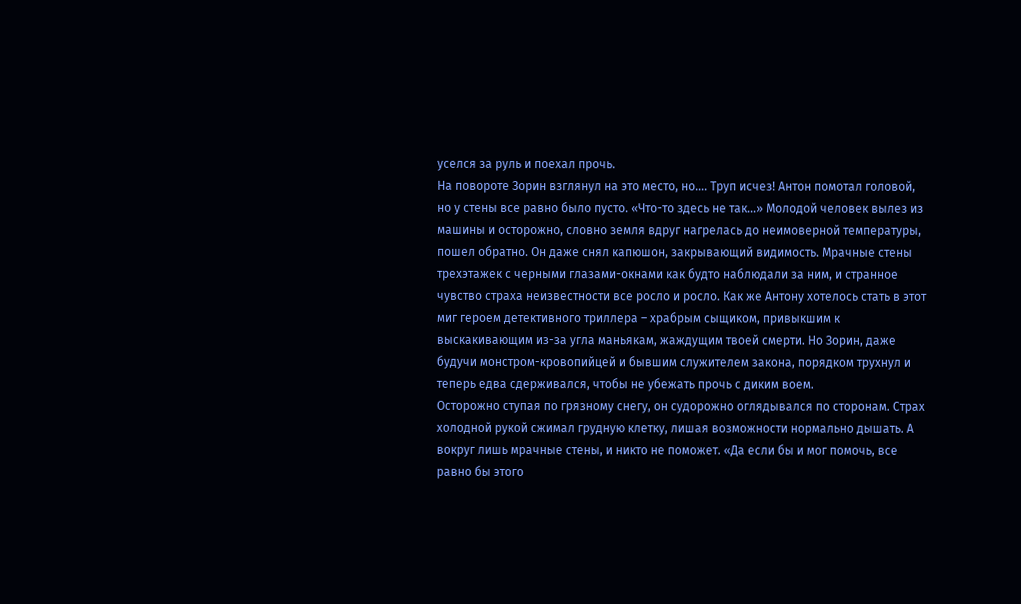уселся за руль и поехал прочь.
На повороте Зорин взглянул на это место, но…. Труп исчез! Антон помотал головой, но у стены все равно было пусто. «Что-то здесь не так…» Молодой человек вылез из машины и осторожно, словно земля вдруг нагрелась до неимоверной температуры, пошел обратно. Он даже снял капюшон, закрывающий видимость. Мрачные стены трехэтажек с черными глазами-окнами как будто наблюдали за ним, и странное чувство страха неизвестности все росло и росло. Как же Антону хотелось стать в этот миг героем детективного триллера – храбрым сыщиком, привыкшим к выскакивающим из-за угла маньякам, жаждущим твоей смерти. Но Зорин, даже будучи монстром-кровопийцей и бывшим служителем закона, порядком трухнул и теперь едва сдерживался, чтобы не убежать прочь с диким воем.
Осторожно ступая по грязному снегу, он судорожно оглядывался по сторонам. Страх холодной рукой сжимал грудную клетку, лишая возможности нормально дышать. А вокруг лишь мрачные стены, и никто не поможет. «Да если бы и мог помочь, все равно бы этого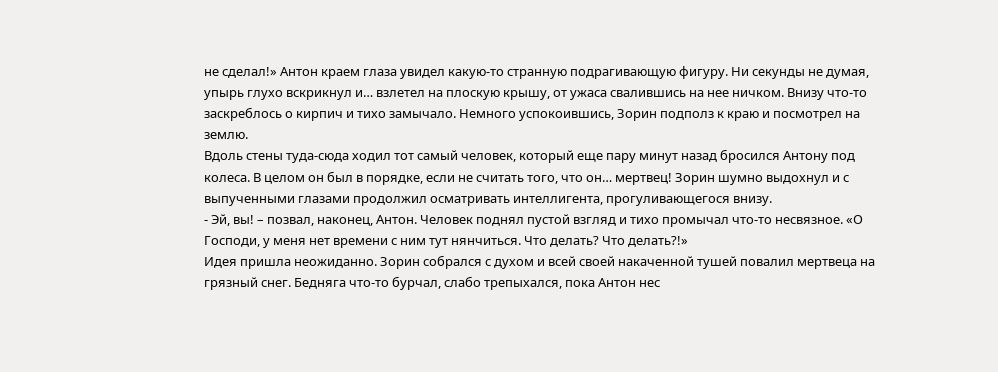не сделал!» Антон краем глаза увидел какую-то странную подрагивающую фигуру. Ни секунды не думая, упырь глухо вскрикнул и… взлетел на плоскую крышу, от ужаса свалившись на нее ничком. Внизу что-то заскреблось о кирпич и тихо замычало. Немного успокоившись, Зорин подполз к краю и посмотрел на землю.
Вдоль стены туда-сюда ходил тот самый человек, который еще пару минут назад бросился Антону под колеса. В целом он был в порядке, если не считать того, что он… мертвец! Зорин шумно выдохнул и с выпученными глазами продолжил осматривать интеллигента, прогуливающегося внизу.
- Эй, вы! – позвал, наконец, Антон. Человек поднял пустой взгляд и тихо промычал что-то несвязное. «О Господи, у меня нет времени с ним тут нянчиться. Что делать? Что делать?!»
Идея пришла неожиданно. Зорин собрался с духом и всей своей накаченной тушей повалил мертвеца на грязный снег. Бедняга что-то бурчал, слабо трепыхался, пока Антон нес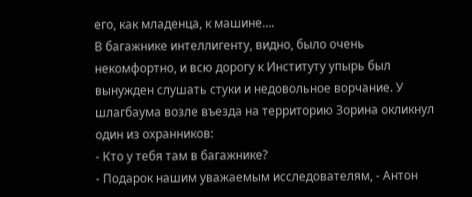его, как младенца, к машине….
В багажнике интеллигенту, видно, было очень некомфортно, и всю дорогу к Институту упырь был вынужден слушать стуки и недовольное ворчание. У шлагбаума возле въезда на территорию Зорина окликнул один из охранников:
- Кто у тебя там в багажнике?
- Подарок нашим уважаемым исследователям, - Антон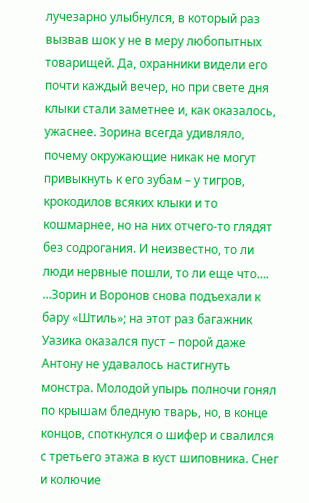лучезарно улыбнулся, в который раз вызвав шок у не в меру любопытных товарищей. Да, охранники видели его почти каждый вечер, но при свете дня клыки стали заметнее и, как оказалось, ужаснее. Зорина всегда удивляло, почему окружающие никак не могут привыкнуть к его зубам – у тигров, крокодилов всяких клыки и то кошмарнее, но на них отчего-то глядят без содрогания. И неизвестно, то ли люди нервные пошли, то ли еще что….
…Зорин и Воронов снова подъехали к бару «Штиль»; на этот раз багажник Уазика оказался пуст – порой даже Антону не удавалось настигнуть монстра. Молодой упырь полночи гонял по крышам бледную тварь, но, в конце концов, споткнулся о шифер и свалился с третьего этажа в куст шиповника. Снег и колючие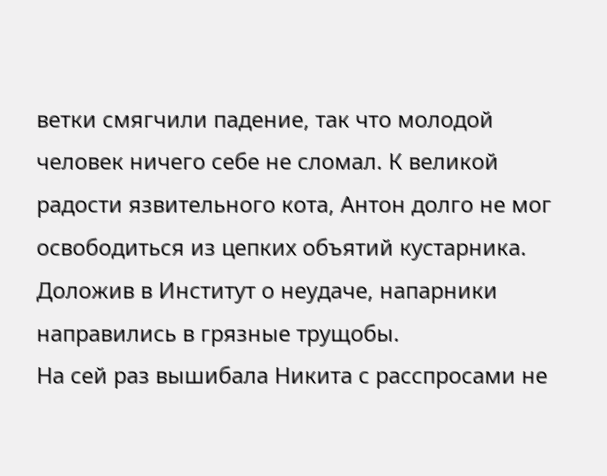ветки смягчили падение, так что молодой человек ничего себе не сломал. К великой радости язвительного кота, Антон долго не мог освободиться из цепких объятий кустарника. Доложив в Институт о неудаче, напарники направились в грязные трущобы.
На сей раз вышибала Никита с расспросами не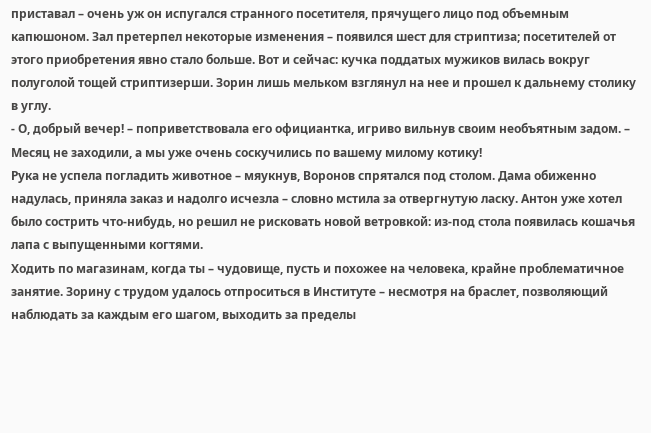приставал – очень уж он испугался странного посетителя, прячущего лицо под объемным капюшоном. Зал претерпел некоторые изменения – появился шест для стриптиза; посетителей от этого приобретения явно стало больше. Вот и сейчас: кучка поддатых мужиков вилась вокруг полуголой тощей стриптизерши. Зорин лишь мельком взглянул на нее и прошел к дальнему столику в углу.
- О, добрый вечер! – поприветствовала его официантка, игриво вильнув своим необъятным задом. – Месяц не заходили, а мы уже очень соскучились по вашему милому котику!
Рука не успела погладить животное – мяукнув, Воронов спрятался под столом. Дама обиженно надулась, приняла заказ и надолго исчезла – словно мстила за отвергнутую ласку. Антон уже хотел было сострить что-нибудь, но решил не рисковать новой ветровкой: из-под стола появилась кошачья лапа с выпущенными когтями.
Ходить по магазинам, когда ты – чудовище, пусть и похожее на человека, крайне проблематичное занятие. Зорину с трудом удалось отпроситься в Институте – несмотря на браслет, позволяющий наблюдать за каждым его шагом, выходить за пределы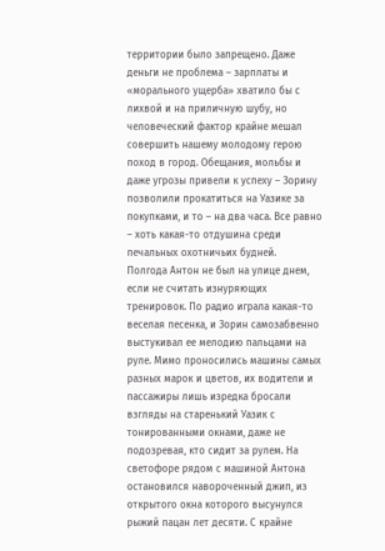территории было запрещено. Даже деньги не проблема – зарплаты и «морального ущерба» хватило бы с лихвой и на приличную шубу, но человеческий фактор крайне мешал совершить нашему молодому герою поход в город. Обещания, мольбы и даже угрозы привели к успеху – Зорину позволили прокатиться на Уазике за покупками, и то – на два часа. Все равно – хоть какая-то отдушина среди печальных охотничьих будней.
Полгода Антон не был на улице днем, если не считать изнуряющих тренировок. По радио играла какая-то веселая песенка, и Зорин самозабвенно выстукивал ее мелодию пальцами на руле. Мимо проносились машины самых разных марок и цветов, их водители и пассажиры лишь изредка бросали взгляды на старенький Уазик с тонированными окнами, даже не подозревая, кто сидит за рулем. На светофоре рядом с машиной Антона остановился навороченный джип, из открытого окна которого высунулся рыжий пацан лет десяти. С крайне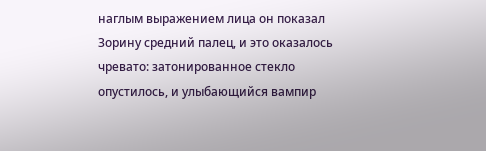наглым выражением лица он показал Зорину средний палец, и это оказалось чревато: затонированное стекло опустилось, и улыбающийся вампир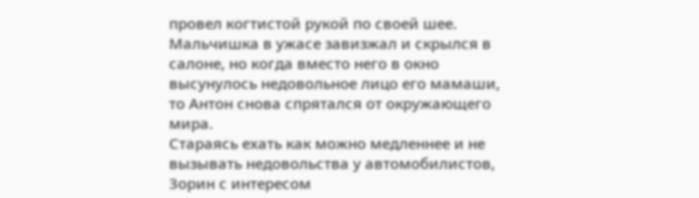провел когтистой рукой по своей шее. Мальчишка в ужасе завизжал и скрылся в салоне, но когда вместо него в окно высунулось недовольное лицо его мамаши, то Антон снова спрятался от окружающего мира.
Стараясь ехать как можно медленнее и не вызывать недовольства у автомобилистов, Зорин с интересом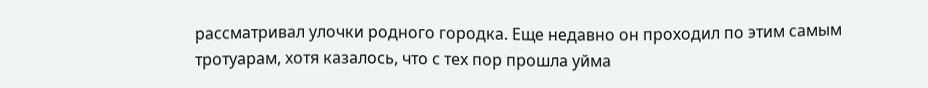рассматривал улочки родного городка. Еще недавно он проходил по этим самым тротуарам, хотя казалось, что с тех пор прошла уйма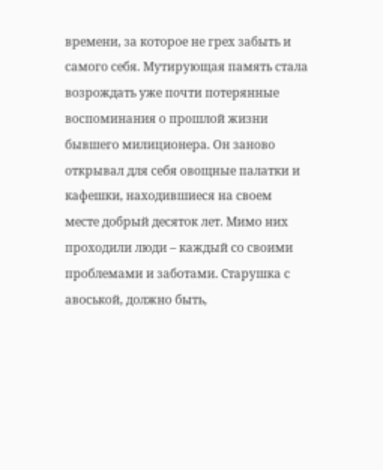времени, за которое не грех забыть и самого себя. Мутирующая память стала возрождать уже почти потерянные воспоминания о прошлой жизни бывшего милиционера. Он заново открывал для себя овощные палатки и кафешки, находившиеся на своем месте добрый десяток лет. Мимо них проходили люди – каждый со своими проблемами и заботами. Старушка с авоськой, должно быть,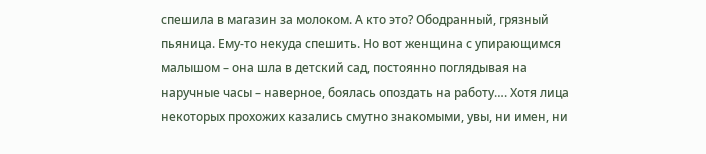спешила в магазин за молоком. А кто это? Ободранный, грязный пьяница. Ему-то некуда спешить. Но вот женщина с упирающимся малышом – она шла в детский сад, постоянно поглядывая на наручные часы – наверное, боялась опоздать на работу…. Хотя лица некоторых прохожих казались смутно знакомыми, увы, ни имен, ни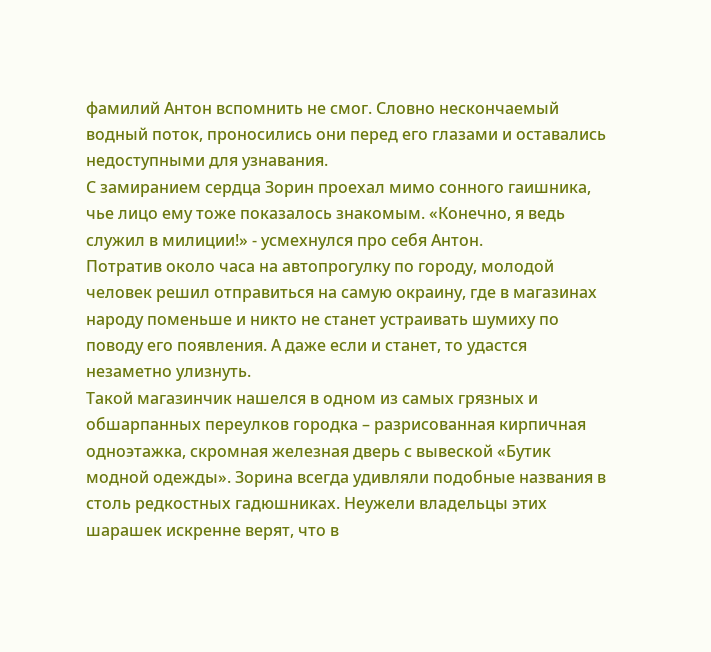фамилий Антон вспомнить не смог. Словно нескончаемый водный поток, проносились они перед его глазами и оставались недоступными для узнавания.
С замиранием сердца Зорин проехал мимо сонного гаишника, чье лицо ему тоже показалось знакомым. «Конечно, я ведь служил в милиции!» - усмехнулся про себя Антон.
Потратив около часа на автопрогулку по городу, молодой человек решил отправиться на самую окраину, где в магазинах народу поменьше и никто не станет устраивать шумиху по поводу его появления. А даже если и станет, то удастся незаметно улизнуть.
Такой магазинчик нашелся в одном из самых грязных и обшарпанных переулков городка – разрисованная кирпичная одноэтажка, скромная железная дверь с вывеской «Бутик модной одежды». Зорина всегда удивляли подобные названия в столь редкостных гадюшниках. Неужели владельцы этих шарашек искренне верят, что в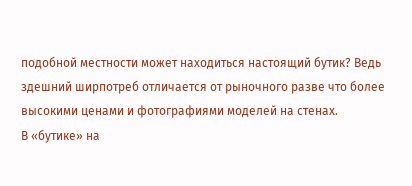подобной местности может находиться настоящий бутик? Ведь здешний ширпотреб отличается от рыночного разве что более высокими ценами и фотографиями моделей на стенах.
В «бутике» на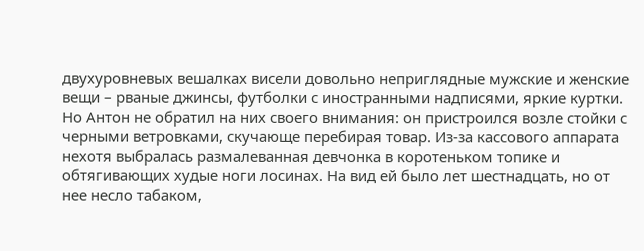двухуровневых вешалках висели довольно неприглядные мужские и женские вещи – рваные джинсы, футболки с иностранными надписями, яркие куртки. Но Антон не обратил на них своего внимания: он пристроился возле стойки с черными ветровками, скучающе перебирая товар. Из-за кассового аппарата нехотя выбралась размалеванная девчонка в коротеньком топике и обтягивающих худые ноги лосинах. На вид ей было лет шестнадцать, но от нее несло табаком,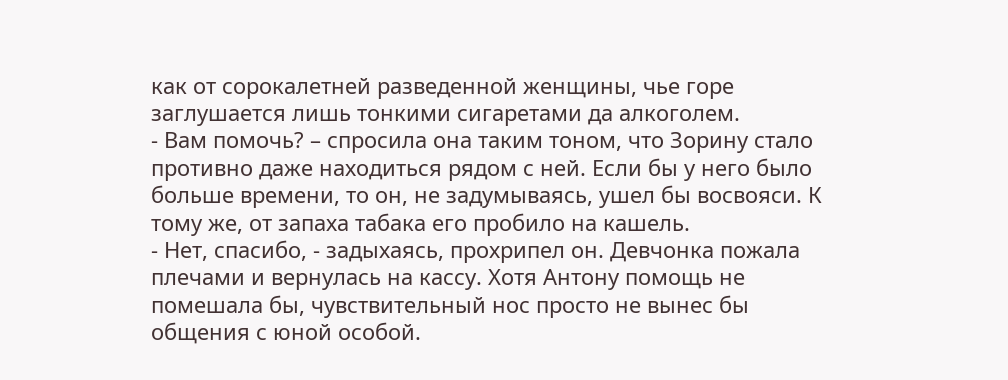как от сорокалетней разведенной женщины, чье горе заглушается лишь тонкими сигаретами да алкоголем.
- Вам помочь? – спросила она таким тоном, что Зорину стало противно даже находиться рядом с ней. Если бы у него было больше времени, то он, не задумываясь, ушел бы восвояси. К тому же, от запаха табака его пробило на кашель.
- Нет, спасибо, - задыхаясь, прохрипел он. Девчонка пожала плечами и вернулась на кассу. Хотя Антону помощь не помешала бы, чувствительный нос просто не вынес бы общения с юной особой.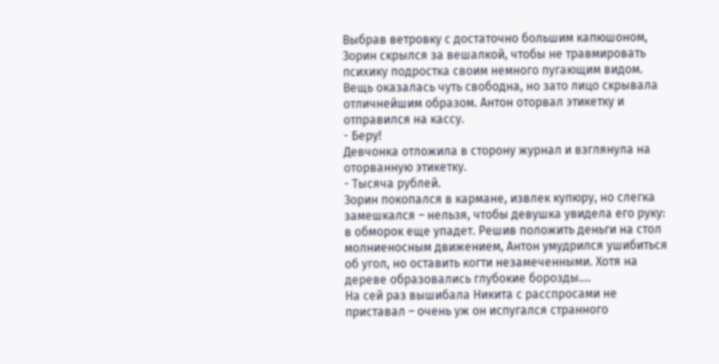Выбрав ветровку с достаточно большим капюшоном, Зорин скрылся за вешалкой, чтобы не травмировать психику подростка своим немного пугающим видом. Вещь оказалась чуть свободна, но зато лицо скрывала отличнейшим образом. Антон оторвал этикетку и отправился на кассу.
- Беру!
Девчонка отложила в сторону журнал и взглянула на оторванную этикетку.
- Тысяча рублей.
Зорин покопался в кармане, извлек купюру, но слегка замешкался – нельзя, чтобы девушка увидела его руку: в обморок еще упадет. Решив положить деньги на стол молниеносным движением, Антон умудрился ушибиться об угол, но оставить когти незамеченными. Хотя на дереве образовались глубокие борозды….
На сей раз вышибала Никита с расспросами не приставал – очень уж он испугался странного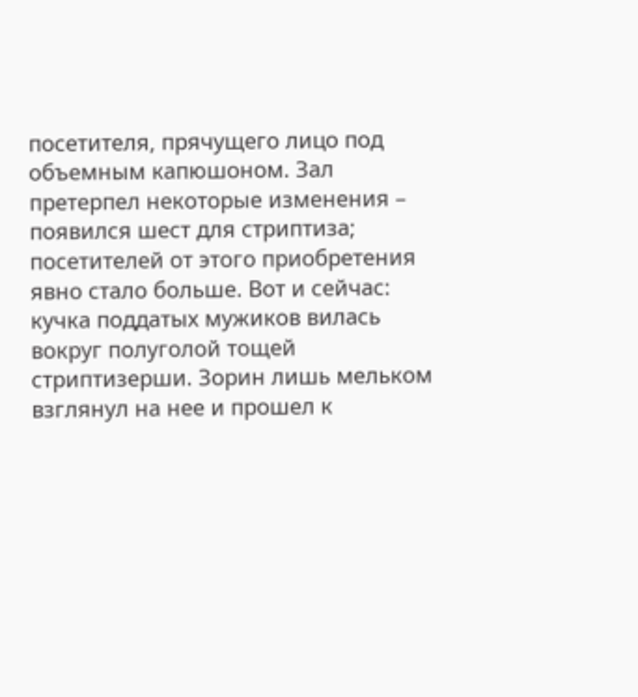посетителя, прячущего лицо под объемным капюшоном. Зал претерпел некоторые изменения – появился шест для стриптиза; посетителей от этого приобретения явно стало больше. Вот и сейчас: кучка поддатых мужиков вилась вокруг полуголой тощей стриптизерши. Зорин лишь мельком взглянул на нее и прошел к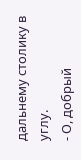дальнему столику в углу.
- О, добрый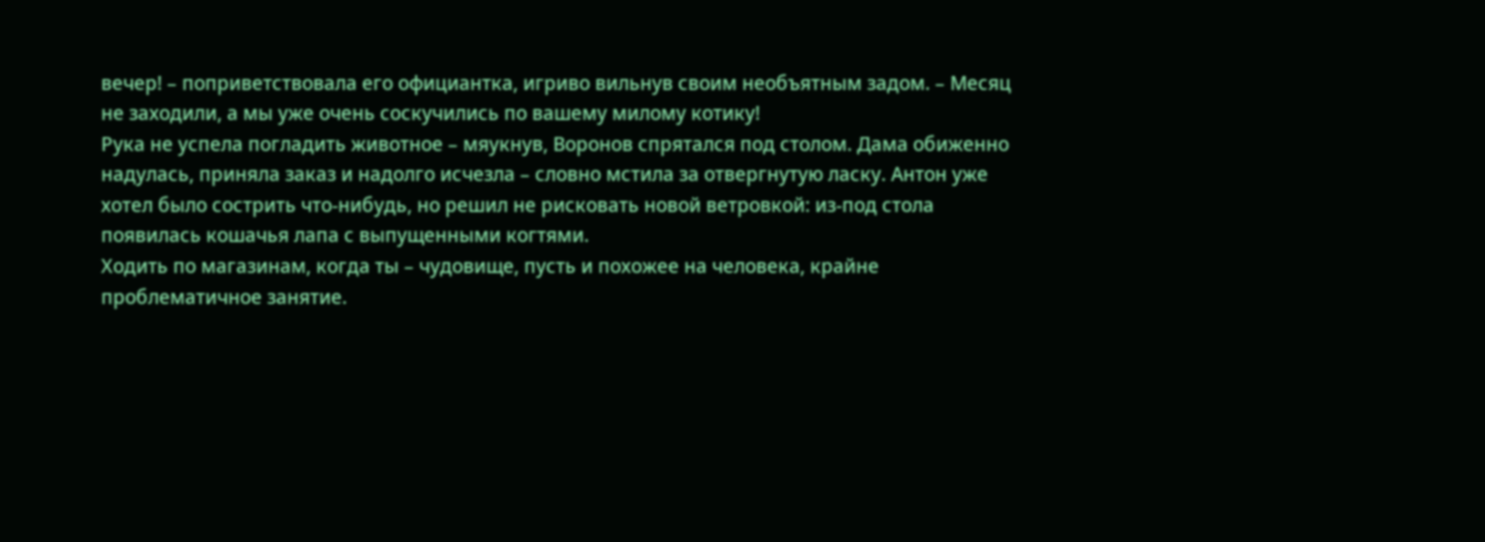вечер! – поприветствовала его официантка, игриво вильнув своим необъятным задом. – Месяц не заходили, а мы уже очень соскучились по вашему милому котику!
Рука не успела погладить животное – мяукнув, Воронов спрятался под столом. Дама обиженно надулась, приняла заказ и надолго исчезла – словно мстила за отвергнутую ласку. Антон уже хотел было сострить что-нибудь, но решил не рисковать новой ветровкой: из-под стола появилась кошачья лапа с выпущенными когтями.
Ходить по магазинам, когда ты – чудовище, пусть и похожее на человека, крайне проблематичное занятие.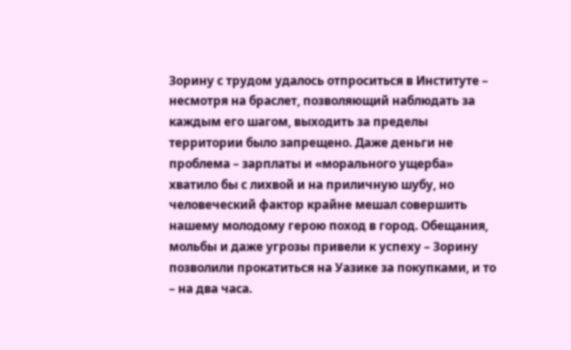Зорину с трудом удалось отпроситься в Институте – несмотря на браслет, позволяющий наблюдать за каждым его шагом, выходить за пределы территории было запрещено. Даже деньги не проблема – зарплаты и «морального ущерба» хватило бы с лихвой и на приличную шубу, но человеческий фактор крайне мешал совершить нашему молодому герою поход в город. Обещания, мольбы и даже угрозы привели к успеху – Зорину позволили прокатиться на Уазике за покупками, и то – на два часа.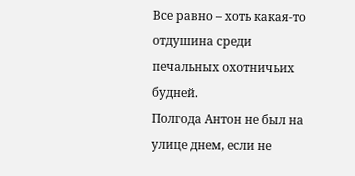Все равно – хоть какая-то отдушина среди печальных охотничьих будней.
Полгода Антон не был на улице днем, если не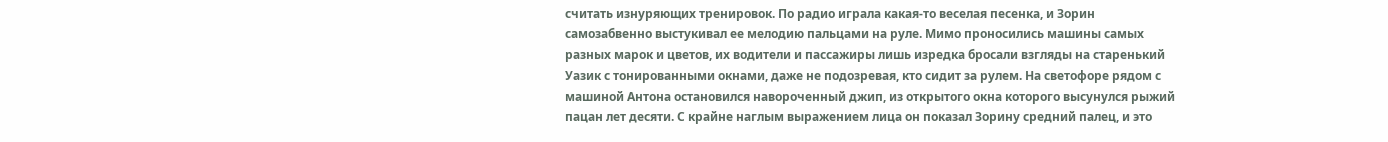считать изнуряющих тренировок. По радио играла какая-то веселая песенка, и Зорин самозабвенно выстукивал ее мелодию пальцами на руле. Мимо проносились машины самых разных марок и цветов, их водители и пассажиры лишь изредка бросали взгляды на старенький Уазик с тонированными окнами, даже не подозревая, кто сидит за рулем. На светофоре рядом с машиной Антона остановился навороченный джип, из открытого окна которого высунулся рыжий пацан лет десяти. С крайне наглым выражением лица он показал Зорину средний палец, и это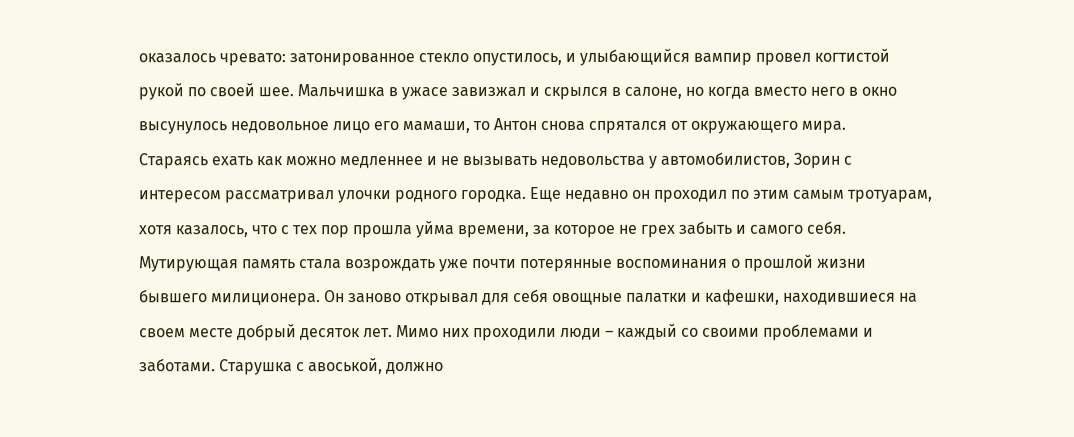оказалось чревато: затонированное стекло опустилось, и улыбающийся вампир провел когтистой рукой по своей шее. Мальчишка в ужасе завизжал и скрылся в салоне, но когда вместо него в окно высунулось недовольное лицо его мамаши, то Антон снова спрятался от окружающего мира.
Стараясь ехать как можно медленнее и не вызывать недовольства у автомобилистов, Зорин с интересом рассматривал улочки родного городка. Еще недавно он проходил по этим самым тротуарам, хотя казалось, что с тех пор прошла уйма времени, за которое не грех забыть и самого себя. Мутирующая память стала возрождать уже почти потерянные воспоминания о прошлой жизни бывшего милиционера. Он заново открывал для себя овощные палатки и кафешки, находившиеся на своем месте добрый десяток лет. Мимо них проходили люди – каждый со своими проблемами и заботами. Старушка с авоськой, должно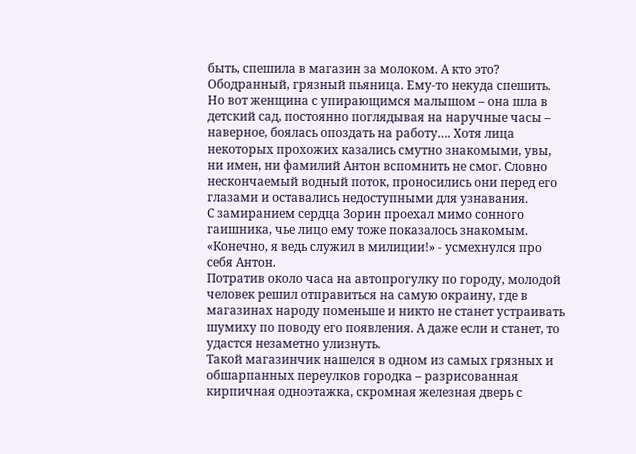быть, спешила в магазин за молоком. А кто это? Ободранный, грязный пьяница. Ему-то некуда спешить. Но вот женщина с упирающимся малышом – она шла в детский сад, постоянно поглядывая на наручные часы – наверное, боялась опоздать на работу…. Хотя лица некоторых прохожих казались смутно знакомыми, увы, ни имен, ни фамилий Антон вспомнить не смог. Словно нескончаемый водный поток, проносились они перед его глазами и оставались недоступными для узнавания.
С замиранием сердца Зорин проехал мимо сонного гаишника, чье лицо ему тоже показалось знакомым. «Конечно, я ведь служил в милиции!» - усмехнулся про себя Антон.
Потратив около часа на автопрогулку по городу, молодой человек решил отправиться на самую окраину, где в магазинах народу поменьше и никто не станет устраивать шумиху по поводу его появления. А даже если и станет, то удастся незаметно улизнуть.
Такой магазинчик нашелся в одном из самых грязных и обшарпанных переулков городка – разрисованная кирпичная одноэтажка, скромная железная дверь с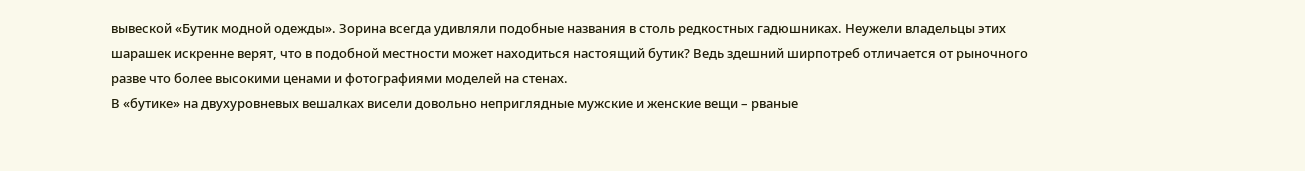вывеской «Бутик модной одежды». Зорина всегда удивляли подобные названия в столь редкостных гадюшниках. Неужели владельцы этих шарашек искренне верят, что в подобной местности может находиться настоящий бутик? Ведь здешний ширпотреб отличается от рыночного разве что более высокими ценами и фотографиями моделей на стенах.
В «бутике» на двухуровневых вешалках висели довольно неприглядные мужские и женские вещи – рваные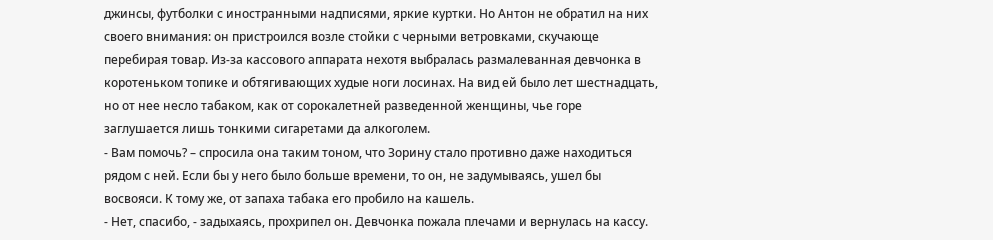джинсы, футболки с иностранными надписями, яркие куртки. Но Антон не обратил на них своего внимания: он пристроился возле стойки с черными ветровками, скучающе перебирая товар. Из-за кассового аппарата нехотя выбралась размалеванная девчонка в коротеньком топике и обтягивающих худые ноги лосинах. На вид ей было лет шестнадцать, но от нее несло табаком, как от сорокалетней разведенной женщины, чье горе заглушается лишь тонкими сигаретами да алкоголем.
- Вам помочь? – спросила она таким тоном, что Зорину стало противно даже находиться рядом с ней. Если бы у него было больше времени, то он, не задумываясь, ушел бы восвояси. К тому же, от запаха табака его пробило на кашель.
- Нет, спасибо, - задыхаясь, прохрипел он. Девчонка пожала плечами и вернулась на кассу.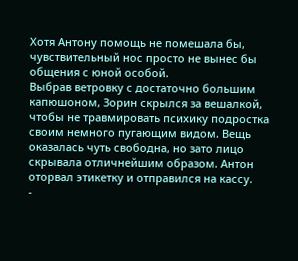Хотя Антону помощь не помешала бы, чувствительный нос просто не вынес бы общения с юной особой.
Выбрав ветровку с достаточно большим капюшоном, Зорин скрылся за вешалкой, чтобы не травмировать психику подростка своим немного пугающим видом. Вещь оказалась чуть свободна, но зато лицо скрывала отличнейшим образом. Антон оторвал этикетку и отправился на кассу.
-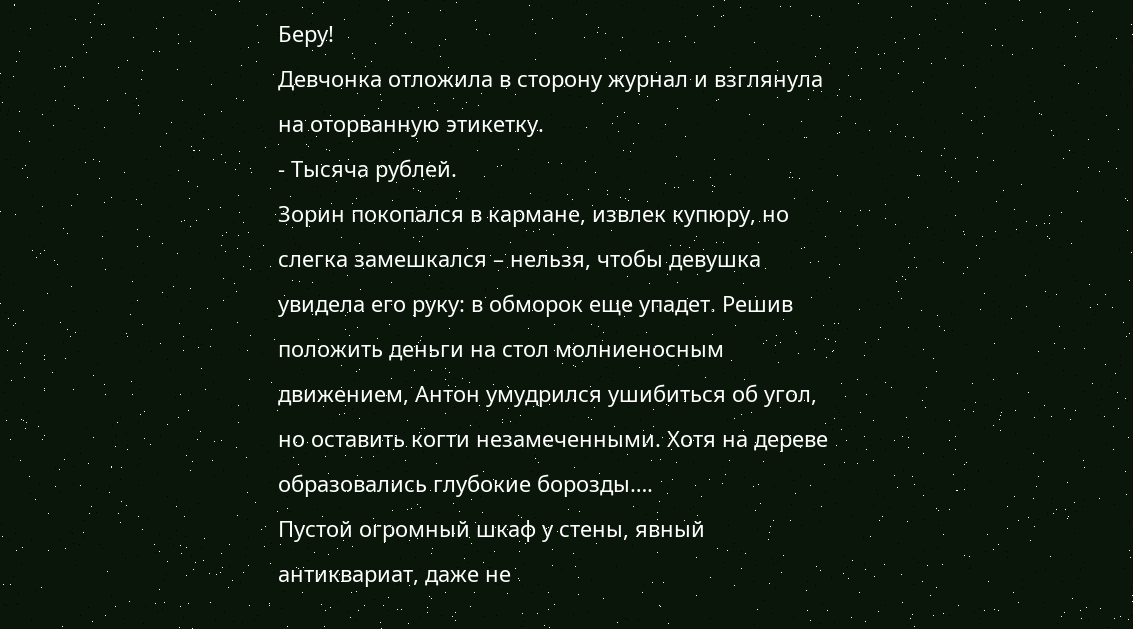Беру!
Девчонка отложила в сторону журнал и взглянула на оторванную этикетку.
- Тысяча рублей.
Зорин покопался в кармане, извлек купюру, но слегка замешкался – нельзя, чтобы девушка увидела его руку: в обморок еще упадет. Решив положить деньги на стол молниеносным движением, Антон умудрился ушибиться об угол, но оставить когти незамеченными. Хотя на дереве образовались глубокие борозды….
Пустой огромный шкаф у стены, явный антиквариат, даже не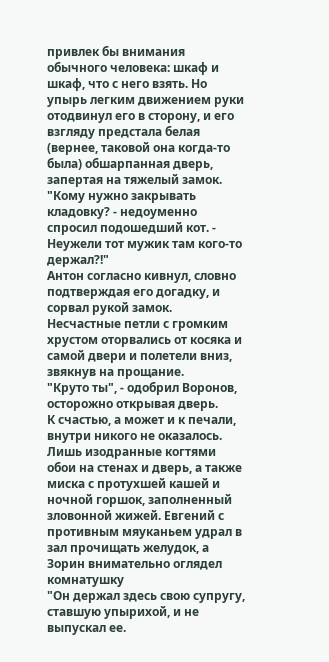привлек бы внимания обычного человека: шкаф и шкаф, что с него взять. Но упырь легким движением руки отодвинул его в сторону, и его взгляду предстала белая (вернее, таковой она когда-то была) обшарпанная дверь, запертая на тяжелый замок.
"Кому нужно закрывать кладовку? - недоуменно спросил подошедший кот. - Неужели тот мужик там кого-то держал?!"
Антон согласно кивнул, словно подтверждая его догадку, и сорвал рукой замок. Несчастные петли с громким хрустом оторвались от косяка и самой двери и полетели вниз, звякнув на прощание.
"Круто ты", - одобрил Воронов, осторожно открывая дверь.
К счастью, а может и к печали, внутри никого не оказалось. Лишь изодранные когтями обои на стенах и дверь, а также миска с протухшей кашей и ночной горшок, заполненный зловонной жижей. Евгений с противным мяуканьем удрал в зал прочищать желудок, а Зорин внимательно оглядел комнатушку
"Он держал здесь свою супругу, ставшую упырихой, и не выпускал ее.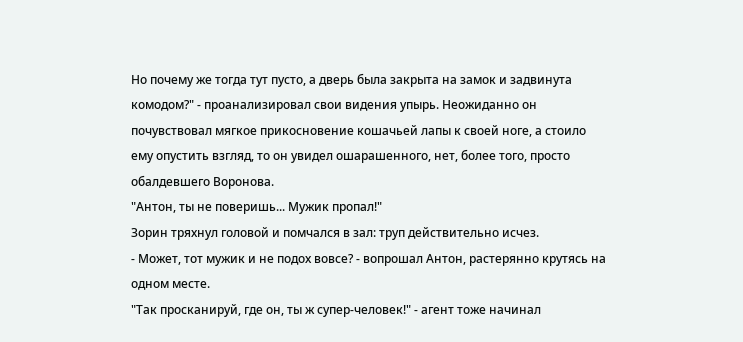Но почему же тогда тут пусто, а дверь была закрыта на замок и задвинута комодом?" - проанализировал свои видения упырь. Неожиданно он почувствовал мягкое прикосновение кошачьей лапы к своей ноге, а стоило ему опустить взгляд, то он увидел ошарашенного, нет, более того, просто обалдевшего Воронова.
"Антон, ты не поверишь... Мужик пропал!"
Зорин тряхнул головой и помчался в зал: труп действительно исчез.
- Может, тот мужик и не подох вовсе? - вопрошал Антон, растерянно крутясь на одном месте.
"Так просканируй, где он, ты ж супер-человек!" - агент тоже начинал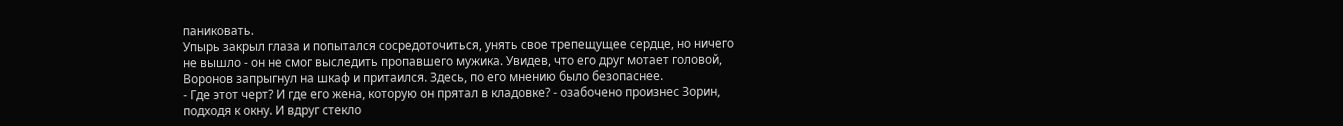паниковать.
Упырь закрыл глаза и попытался сосредоточиться, унять свое трепещущее сердце, но ничего не вышло - он не смог выследить пропавшего мужика. Увидев, что его друг мотает головой, Воронов запрыгнул на шкаф и притаился. Здесь, по его мнению было безопаснее.
- Где этот черт? И где его жена, которую он прятал в кладовке? - озабочено произнес Зорин, подходя к окну. И вдруг стекло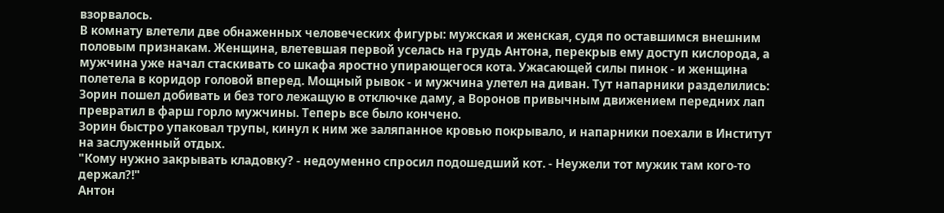взорвалось.
В комнату влетели две обнаженных человеческих фигуры: мужская и женская, судя по оставшимся внешним половым признакам. Женщина, влетевшая первой уселась на грудь Антона, перекрыв ему доступ кислорода, а мужчина уже начал стаскивать со шкафа яростно упирающегося кота. Ужасающей силы пинок - и женщина полетела в коридор головой вперед. Мощный рывок - и мужчина улетел на диван. Тут напарники разделились: Зорин пошел добивать и без того лежащую в отключке даму, а Воронов привычным движением передних лап превратил в фарш горло мужчины. Теперь все было кончено.
Зорин быстро упаковал трупы, кинул к ним же заляпанное кровью покрывало, и напарники поехали в Институт на заслуженный отдых.
"Кому нужно закрывать кладовку? - недоуменно спросил подошедший кот. - Неужели тот мужик там кого-то держал?!"
Антон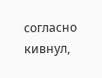согласно кивнул,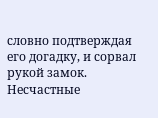словно подтверждая его догадку, и сорвал рукой замок. Несчастные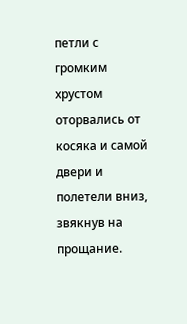петли с громким хрустом оторвались от косяка и самой двери и полетели вниз, звякнув на прощание.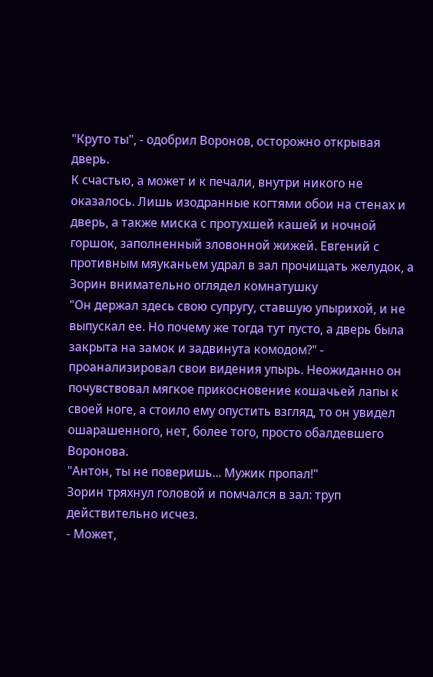"Круто ты", - одобрил Воронов, осторожно открывая дверь.
К счастью, а может и к печали, внутри никого не оказалось. Лишь изодранные когтями обои на стенах и дверь, а также миска с протухшей кашей и ночной горшок, заполненный зловонной жижей. Евгений с противным мяуканьем удрал в зал прочищать желудок, а Зорин внимательно оглядел комнатушку
"Он держал здесь свою супругу, ставшую упырихой, и не выпускал ее. Но почему же тогда тут пусто, а дверь была закрыта на замок и задвинута комодом?" - проанализировал свои видения упырь. Неожиданно он почувствовал мягкое прикосновение кошачьей лапы к своей ноге, а стоило ему опустить взгляд, то он увидел ошарашенного, нет, более того, просто обалдевшего Воронова.
"Антон, ты не поверишь... Мужик пропал!"
Зорин тряхнул головой и помчался в зал: труп действительно исчез.
- Может,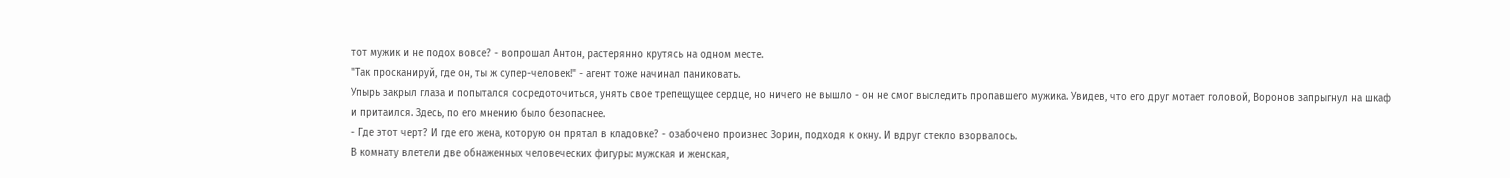тот мужик и не подох вовсе? - вопрошал Антон, растерянно крутясь на одном месте.
"Так просканируй, где он, ты ж супер-человек!" - агент тоже начинал паниковать.
Упырь закрыл глаза и попытался сосредоточиться, унять свое трепещущее сердце, но ничего не вышло - он не смог выследить пропавшего мужика. Увидев, что его друг мотает головой, Воронов запрыгнул на шкаф и притаился. Здесь, по его мнению было безопаснее.
- Где этот черт? И где его жена, которую он прятал в кладовке? - озабочено произнес Зорин, подходя к окну. И вдруг стекло взорвалось.
В комнату влетели две обнаженных человеческих фигуры: мужская и женская,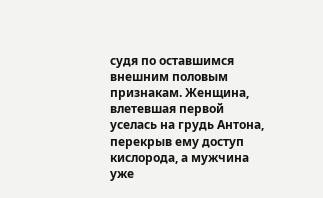судя по оставшимся внешним половым признакам. Женщина, влетевшая первой уселась на грудь Антона, перекрыв ему доступ кислорода, а мужчина уже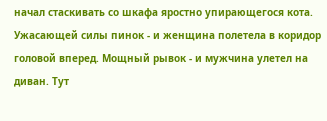начал стаскивать со шкафа яростно упирающегося кота. Ужасающей силы пинок - и женщина полетела в коридор головой вперед. Мощный рывок - и мужчина улетел на диван. Тут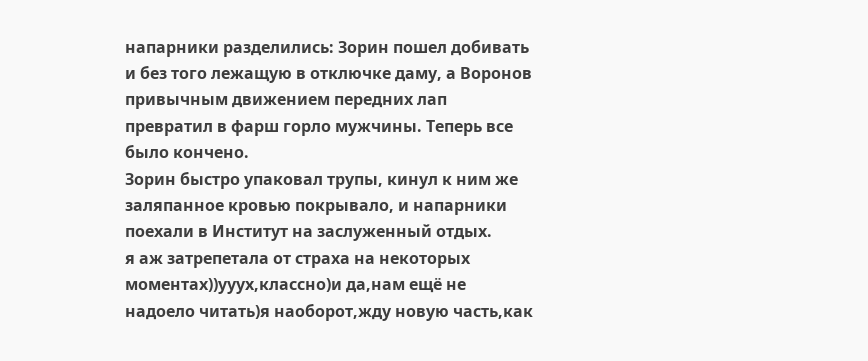напарники разделились: Зорин пошел добивать и без того лежащую в отключке даму, а Воронов привычным движением передних лап превратил в фарш горло мужчины. Теперь все было кончено.
Зорин быстро упаковал трупы, кинул к ним же заляпанное кровью покрывало, и напарники поехали в Институт на заслуженный отдых.
я аж затрепетала от страха на некоторых моментах))ууух,классно)и да,нам ещё не надоело читать)я наоборот,жду новую часть,как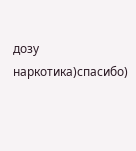дозу наркотика)спасибо)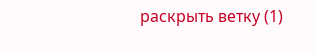раскрыть ветку (1)